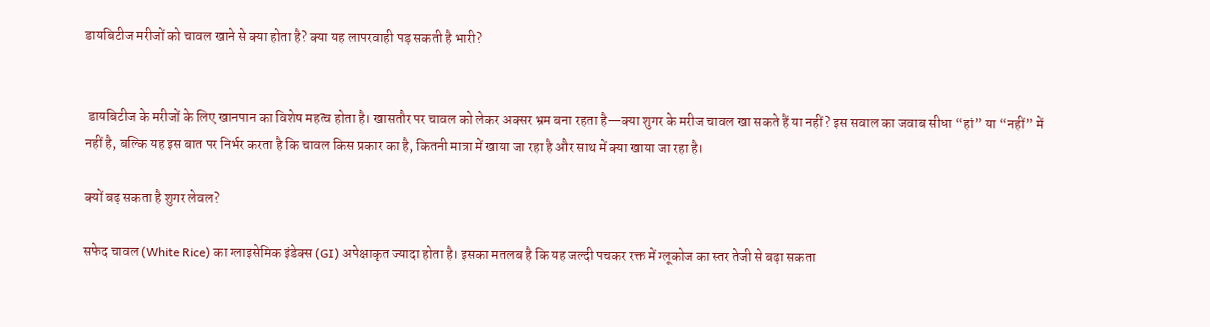डायबिटीज मरीजों को चावल खाने से क्या होता है? क्या यह लापरवाही पड़ सकती है भारी?


 डायबिटीज के मरीजों के लिए खानपान का विशेष महत्व होता है। खासतौर पर चावल को लेकर अक्सर भ्रम बना रहता है—क्या शुगर के मरीज चावल खा सकते हैं या नहीं? इस सवाल का जवाब सीधा “हां” या “नहीं” में नहीं है, बल्कि यह इस बात पर निर्भर करता है कि चावल किस प्रकार का है, कितनी मात्रा में खाया जा रहा है और साथ में क्या खाया जा रहा है।

क्यों बढ़ सकता है शुगर लेवल?

सफेद चावल (White Rice) का ग्लाइसेमिक इंडेक्स (GI) अपेक्षाकृत ज्यादा होता है। इसका मतलब है कि यह जल्दी पचकर रक्त में ग्लूकोज का स्तर तेजी से बढ़ा सकता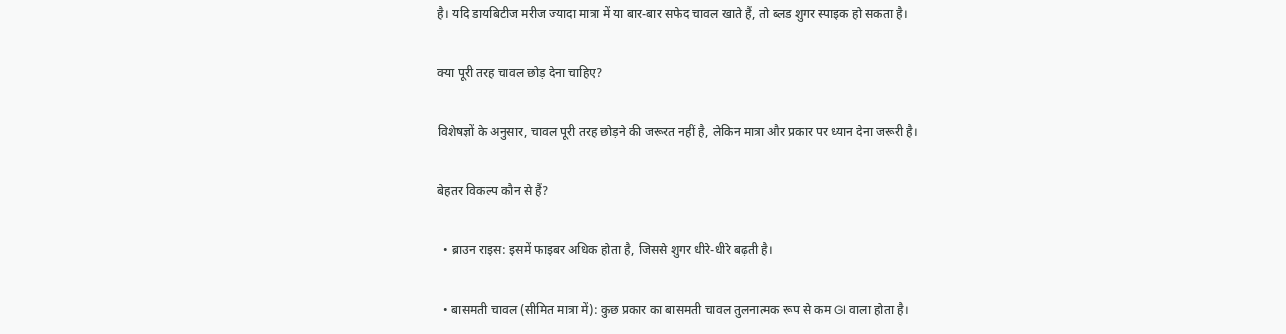है। यदि डायबिटीज मरीज ज्यादा मात्रा में या बार-बार सफेद चावल खाते हैं, तो ब्लड शुगर स्पाइक हो सकता है।

क्या पूरी तरह चावल छोड़ देना चाहिए?

विशेषज्ञों के अनुसार, चावल पूरी तरह छोड़ने की जरूरत नहीं है, लेकिन मात्रा और प्रकार पर ध्यान देना जरूरी है।

बेहतर विकल्प कौन से हैं?

  • ब्राउन राइस: इसमें फाइबर अधिक होता है, जिससे शुगर धीरे-धीरे बढ़ती है।

  • बासमती चावल (सीमित मात्रा में): कुछ प्रकार का बासमती चावल तुलनात्मक रूप से कम GI वाला होता है।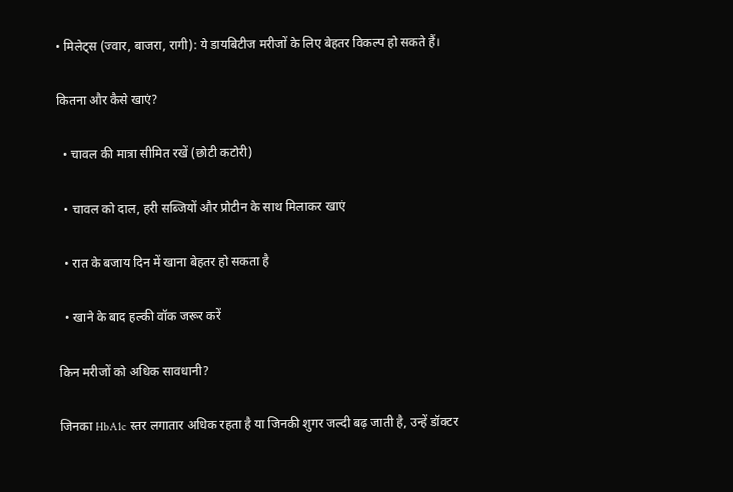• मिलेट्स (ज्वार, बाजरा, रागी): ये डायबिटीज मरीजों के लिए बेहतर विकल्प हो सकते हैं।

कितना और कैसे खाएं?

  • चावल की मात्रा सीमित रखें (छोटी कटोरी)

  • चावल को दाल, हरी सब्जियों और प्रोटीन के साथ मिलाकर खाएं

  • रात के बजाय दिन में खाना बेहतर हो सकता है

  • खाने के बाद हल्की वॉक जरूर करें

किन मरीजों को अधिक सावधानी?

जिनका HbA1c स्तर लगातार अधिक रहता है या जिनकी शुगर जल्दी बढ़ जाती है, उन्हें डॉक्टर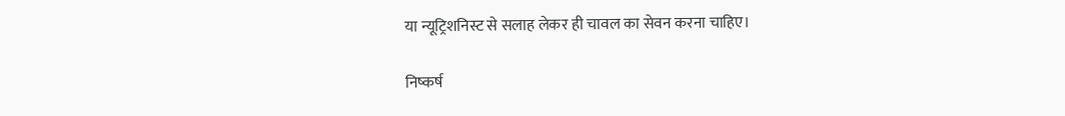या न्यूट्रिशनिस्ट से सलाह लेकर ही चावल का सेवन करना चाहिए।

निष्कर्ष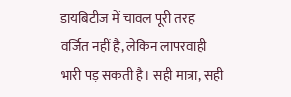डायबिटीज में चावल पूरी तरह वर्जित नहीं है, लेकिन लापरवाही भारी पड़ सकती है। सही मात्रा, सही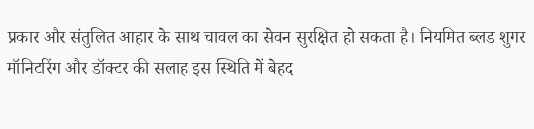प्रकार और संतुलित आहार के साथ चावल का सेवन सुरक्षित हो सकता है। नियमित ब्लड शुगर मॉनिटरिंग और डॉक्टर की सलाह इस स्थिति में बेहद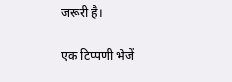जरूरी है।

एक टिप्पणी भेजें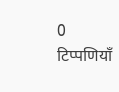0 टिप्पणियाँ